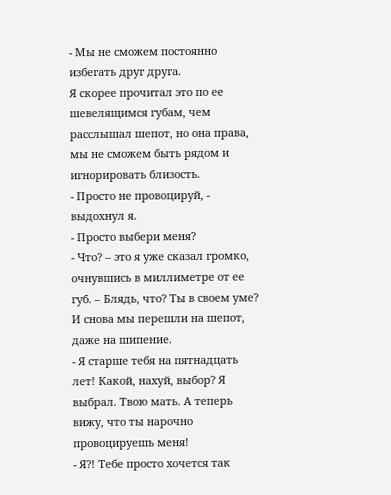- Мы не сможем постоянно избегать друг друга.
Я скорее прочитал это по ее шевелящимся губам, чем расслышал шепот, но она права, мы не сможем быть рядом и игнорировать близость.
- Просто не провоцируй, - выдохнул я.
- Просто выбери меня?
- Что? – это я уже сказал громко, очнувшись в миллиметре от ее губ. – Блядь, что? Ты в своем уме?
И снова мы перешли на шепот, даже на шипение.
- Я старше тебя на пятнадцать лет! Какой, нахуй, выбор? Я выбрал. Твою мать. А теперь вижу, что ты нарочно провоцируешь меня!
- Я?! Тебе просто хочется так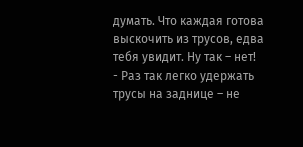думать. Что каждая готова выскочить из трусов, едва тебя увидит. Ну так – нет!
- Раз так легко удержать трусы на заднице – не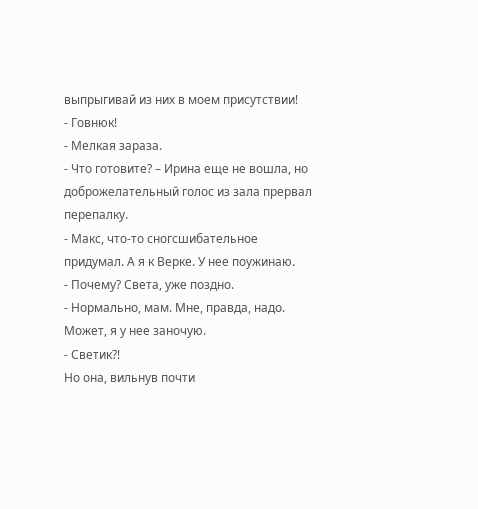выпрыгивай из них в моем присутствии!
- Говнюк!
- Мелкая зараза.
- Что готовите? – Ирина еще не вошла, но доброжелательный голос из зала прервал перепалку.
- Макс, что-то сногсшибательное придумал. А я к Верке. У нее поужинаю.
- Почему? Света, уже поздно.
- Нормально, мам. Мне, правда, надо. Может, я у нее заночую.
- Светик?!
Но она, вильнув почти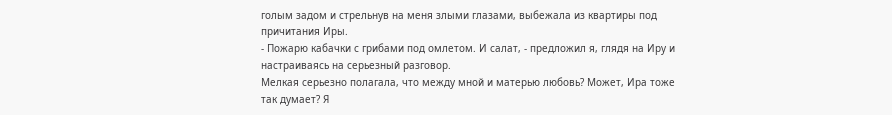голым задом и стрельнув на меня злыми глазами, выбежала из квартиры под причитания Иры.
- Пожарю кабачки с грибами под омлетом. И салат, - предложил я, глядя на Иру и настраиваясь на серьезный разговор.
Мелкая серьезно полагала, что между мной и матерью любовь? Может, Ира тоже так думает? Я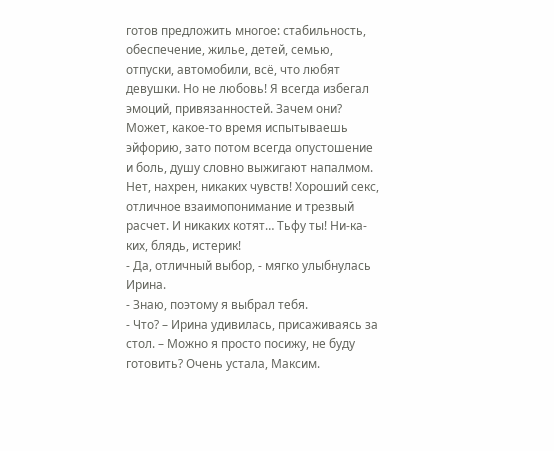готов предложить многое: стабильность, обеспечение, жилье, детей, семью, отпуски, автомобили, всё, что любят девушки. Но не любовь! Я всегда избегал эмоций, привязанностей. Зачем они? Может, какое-то время испытываешь эйфорию, зато потом всегда опустошение и боль, душу словно выжигают напалмом. Нет, нахрен, никаких чувств! Хороший секс, отличное взаимопонимание и трезвый расчет. И никаких котят… Тьфу ты! Ни-ка-ких, блядь, истерик!
- Да, отличный выбор, - мягко улыбнулась Ирина.
- Знаю, поэтому я выбрал тебя.
- Что? – Ирина удивилась, присаживаясь за стол. – Можно я просто посижу, не буду готовить? Очень устала, Максим.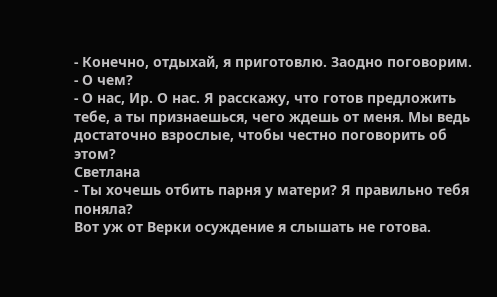- Конечно, отдыхай, я приготовлю. Заодно поговорим.
- О чем?
- О нас, Ир. О нас. Я расскажу, что готов предложить тебе, а ты признаешься, чего ждешь от меня. Мы ведь достаточно взрослые, чтобы честно поговорить об этом?
Светлана
- Ты хочешь отбить парня у матери? Я правильно тебя поняла?
Вот уж от Верки осуждение я слышать не готова.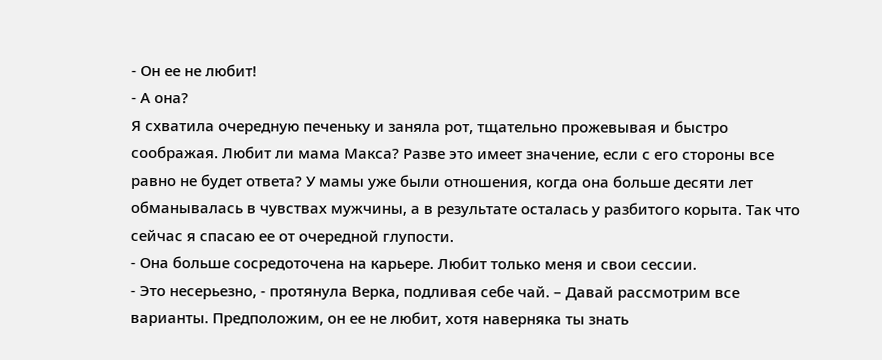- Он ее не любит!
- А она?
Я схватила очередную печеньку и заняла рот, тщательно прожевывая и быстро соображая. Любит ли мама Макса? Разве это имеет значение, если с его стороны все равно не будет ответа? У мамы уже были отношения, когда она больше десяти лет обманывалась в чувствах мужчины, а в результате осталась у разбитого корыта. Так что сейчас я спасаю ее от очередной глупости.
- Она больше сосредоточена на карьере. Любит только меня и свои сессии.
- Это несерьезно, - протянула Верка, подливая себе чай. – Давай рассмотрим все варианты. Предположим, он ее не любит, хотя наверняка ты знать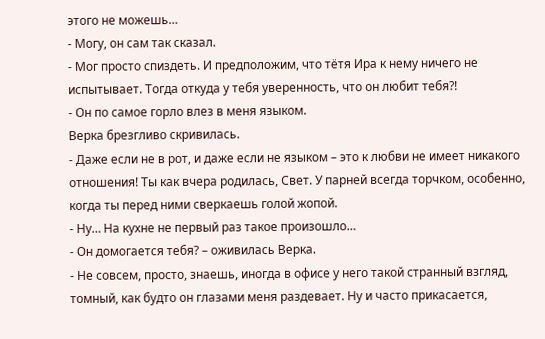этого не можешь…
- Могу, он сам так сказал.
- Мог просто спиздеть. И предположим, что тётя Ира к нему ничего не испытывает. Тогда откуда у тебя уверенность, что он любит тебя?!
- Он по самое горло влез в меня языком.
Верка брезгливо скривилась.
- Даже если не в рот, и даже если не языком – это к любви не имеет никакого отношения! Ты как вчера родилась, Свет. У парней всегда торчком, особенно, когда ты перед ними сверкаешь голой жопой.
- Ну… На кухне не первый раз такое произошло…
- Он домогается тебя? – оживилась Верка.
- Не совсем, просто, знаешь, иногда в офисе у него такой странный взгляд, томный, как будто он глазами меня раздевает. Ну и часто прикасается,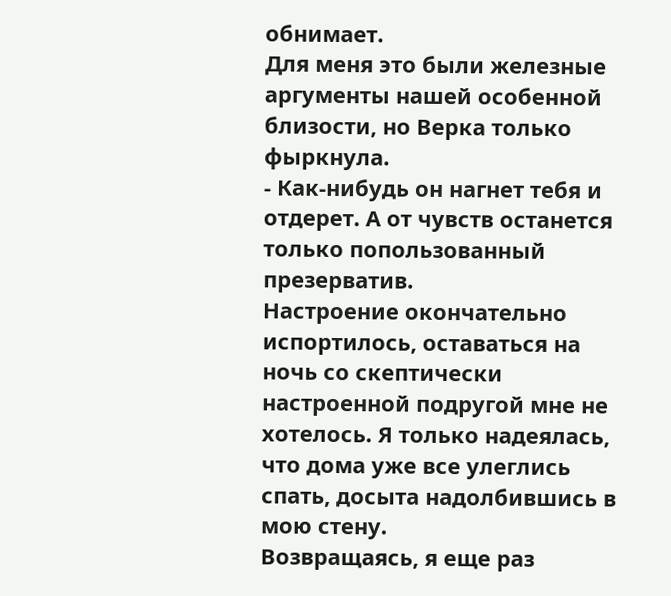обнимает.
Для меня это были железные аргументы нашей особенной близости, но Верка только фыркнула.
- Как-нибудь он нагнет тебя и отдерет. А от чувств останется только попользованный презерватив.
Настроение окончательно испортилось, оставаться на ночь со скептически настроенной подругой мне не хотелось. Я только надеялась, что дома уже все улеглись спать, досыта надолбившись в мою стену.
Возвращаясь, я еще раз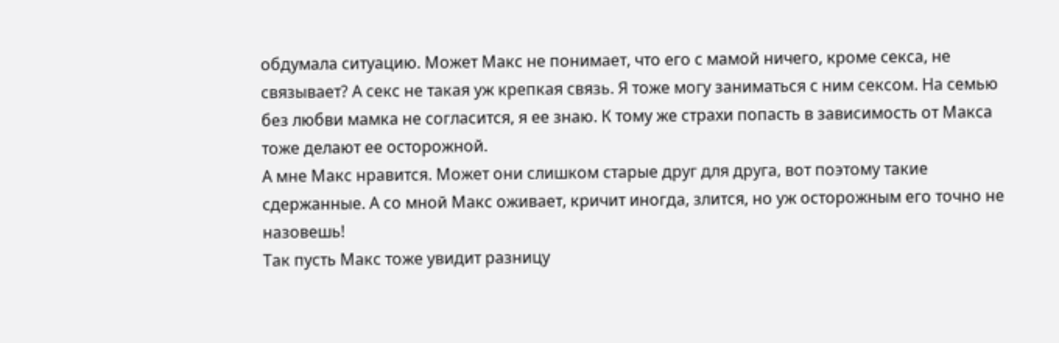обдумала ситуацию. Может Макс не понимает, что его с мамой ничего, кроме секса, не связывает? А секс не такая уж крепкая связь. Я тоже могу заниматься с ним сексом. На семью без любви мамка не согласится, я ее знаю. К тому же страхи попасть в зависимость от Макса тоже делают ее осторожной.
А мне Макс нравится. Может они слишком старые друг для друга, вот поэтому такие сдержанные. А со мной Макс оживает, кричит иногда, злится, но уж осторожным его точно не назовешь!
Так пусть Макс тоже увидит разницу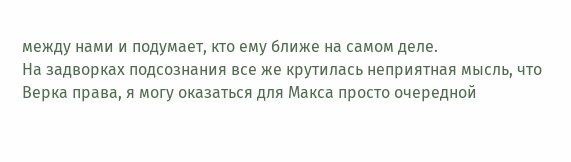между нами и подумает, кто ему ближе на самом деле.
На задворках подсознания все же крутилась неприятная мысль, что Верка права, я могу оказаться для Макса просто очередной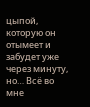цыпой, которую он отымеет и забудет уже через минуту, но… Всё во мне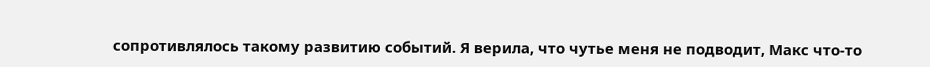сопротивлялось такому развитию событий. Я верила, что чутье меня не подводит, Макс что-то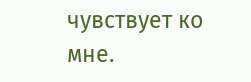чувствует ко мне.